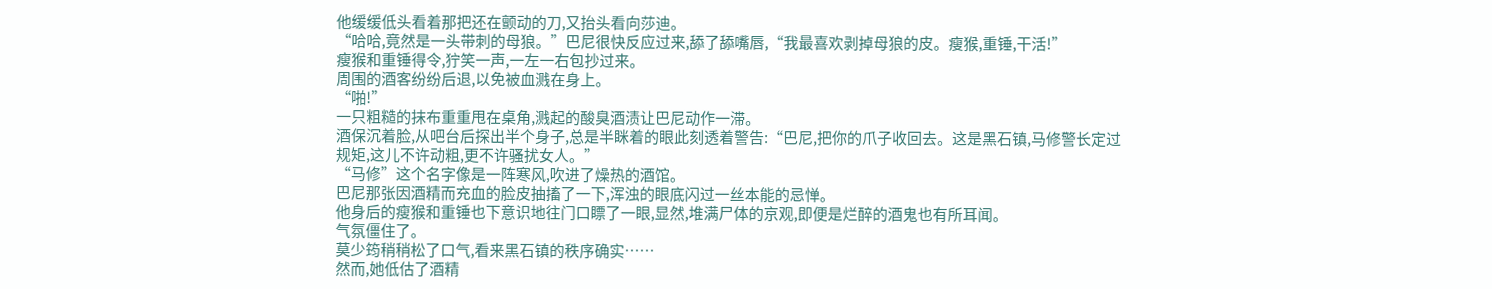他缓缓低头看着那把还在颤动的刀,又抬头看向莎迪。
“哈哈,竟然是一头带刺的母狼。”巴尼很快反应过来,舔了舔嘴唇,“我最喜欢剥掉母狼的皮。瘦猴,重锤,干活!”
瘦猴和重锤得令,狞笑一声,一左一右包抄过来。
周围的酒客纷纷后退,以免被血溅在身上。
“啪!”
一只粗糙的抹布重重甩在桌角,溅起的酸臭酒渍让巴尼动作一滞。
酒保沉着脸,从吧台后探出半个身子,总是半眯着的眼此刻透着警告:“巴尼,把你的爪子收回去。这是黑石镇,马修警长定过规矩,这儿不许动粗,更不许骚扰女人。”
“马修”这个名字像是一阵寒风,吹进了燥热的酒馆。
巴尼那张因酒精而充血的脸皮抽搐了一下,浑浊的眼底闪过一丝本能的忌惮。
他身后的瘦猴和重锤也下意识地往门口瞟了一眼,显然,堆满尸体的京观,即便是烂醉的酒鬼也有所耳闻。
气氛僵住了。
莫少筠稍稍松了口气,看来黑石镇的秩序确实……
然而,她低估了酒精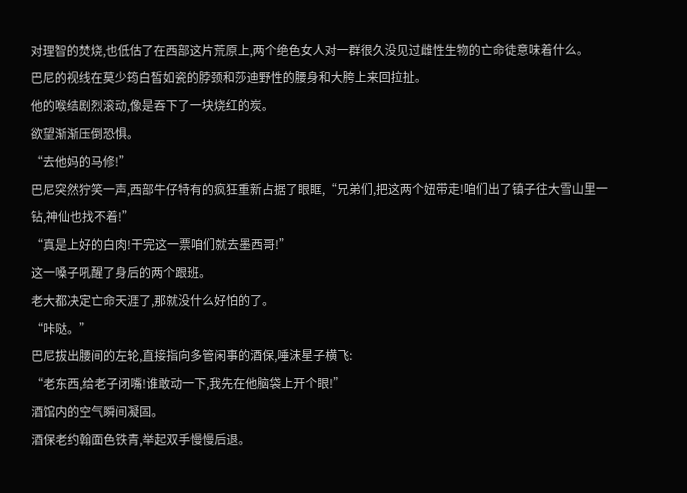对理智的焚烧,也低估了在西部这片荒原上,两个绝色女人对一群很久没见过雌性生物的亡命徒意味着什么。
巴尼的视线在莫少筠白皙如瓷的脖颈和莎迪野性的腰身和大胯上来回拉扯。
他的喉结剧烈滚动,像是吞下了一块烧红的炭。
欲望渐渐压倒恐惧。
“去他妈的马修!”
巴尼突然狞笑一声,西部牛仔特有的疯狂重新占据了眼眶,“兄弟们,把这两个妞带走!咱们出了镇子往大雪山里一钻,神仙也找不着!”
“真是上好的白肉!干完这一票咱们就去墨西哥!”
这一嗓子吼醒了身后的两个跟班。
老大都决定亡命天涯了,那就没什么好怕的了。
“咔哒。”
巴尼拔出腰间的左轮,直接指向多管闲事的酒保,唾沫星子横飞:
“老东西,给老子闭嘴!谁敢动一下,我先在他脑袋上开个眼!”
酒馆内的空气瞬间凝固。
酒保老约翰面色铁青,举起双手慢慢后退。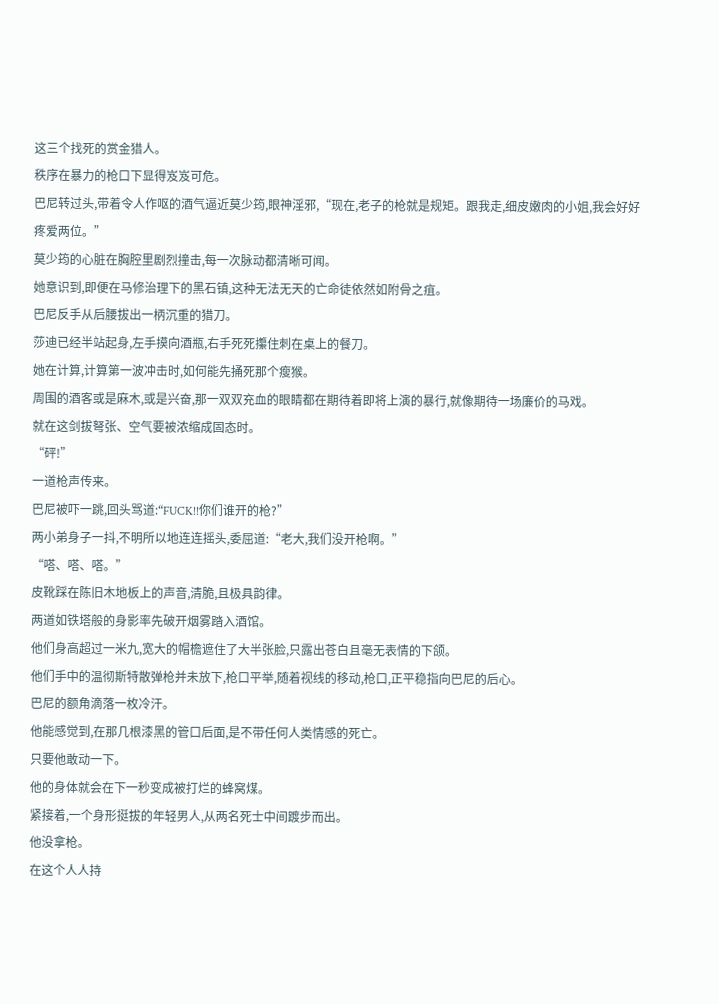这三个找死的赏金猎人。
秩序在暴力的枪口下显得岌岌可危。
巴尼转过头,带着令人作呕的酒气逼近莫少筠,眼神淫邪,“现在,老子的枪就是规矩。跟我走,细皮嫩肉的小姐,我会好好疼爱两位。”
莫少筠的心脏在胸腔里剧烈撞击,每一次脉动都清晰可闻。
她意识到,即便在马修治理下的黑石镇,这种无法无天的亡命徒依然如附骨之疽。
巴尼反手从后腰拔出一柄沉重的猎刀。
莎迪已经半站起身,左手摸向酒瓶,右手死死攥住刺在桌上的餐刀。
她在计算,计算第一波冲击时,如何能先捅死那个瘦猴。
周围的酒客或是麻木,或是兴奋,那一双双充血的眼睛都在期待着即将上演的暴行,就像期待一场廉价的马戏。
就在这剑拔弩张、空气要被浓缩成固态时。
“砰!”
一道枪声传来。
巴尼被吓一跳,回头骂道:“FUCK!!你们谁开的枪?”
两小弟身子一抖,不明所以地连连摇头,委屈道:“老大,我们没开枪啊。”
“嗒、嗒、嗒。”
皮靴踩在陈旧木地板上的声音,清脆,且极具韵律。
两道如铁塔般的身影率先破开烟雾踏入酒馆。
他们身高超过一米九,宽大的帽檐遮住了大半张脸,只露出苍白且毫无表情的下颌。
他们手中的温彻斯特散弹枪并未放下,枪口平举,随着视线的移动,枪口,正平稳指向巴尼的后心。
巴尼的额角滴落一枚冷汗。
他能感觉到,在那几根漆黑的管口后面,是不带任何人类情感的死亡。
只要他敢动一下。
他的身体就会在下一秒变成被打烂的蜂窝煤。
紧接着,一个身形挺拔的年轻男人,从两名死士中间踱步而出。
他没拿枪。
在这个人人持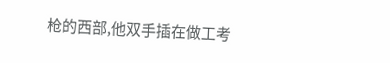枪的西部,他双手插在做工考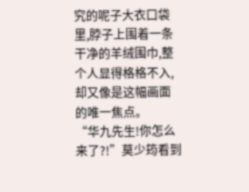究的呢子大衣口袋里,脖子上围着一条干净的羊绒围巾,整个人显得格格不入,却又像是这幅画面的唯一焦点。
“华九先生!你怎么来了?!”莫少筠看到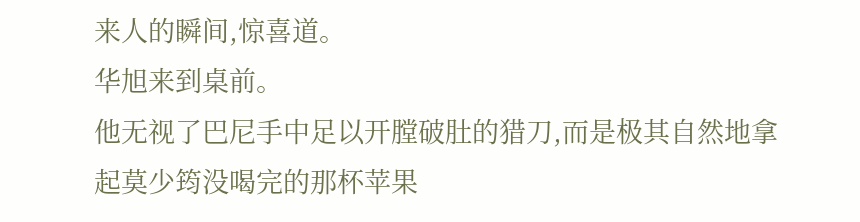来人的瞬间,惊喜道。
华旭来到桌前。
他无视了巴尼手中足以开膛破肚的猎刀,而是极其自然地拿起莫少筠没喝完的那杯苹果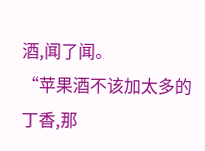酒,闻了闻。
“苹果酒不该加太多的丁香,那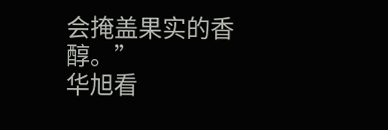会掩盖果实的香醇。”
华旭看